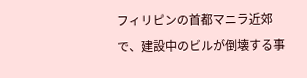フィリピンの首都マニラ近郊で、建設中のビルが倒壊する事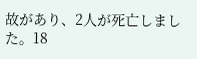故があり、2人が死亡しました。18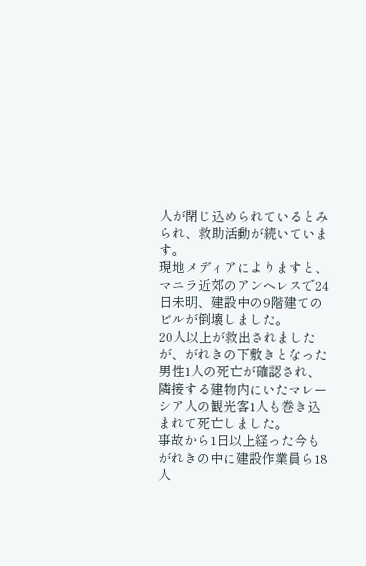人が閉じ込められているとみられ、救助活動が続いています。
現地メディアによりますと、マニラ近郊のアンヘレスで24日未明、建設中の9階建てのビルが倒壊しました。
20人以上が救出されましたが、がれきの下敷きとなった男性1人の死亡が確認され、隣接する建物内にいたマレーシア人の観光客1人も巻き込まれて死亡しました。
事故から1日以上経った今もがれきの中に建設作業員ら18人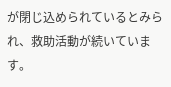が閉じ込められているとみられ、救助活動が続いています。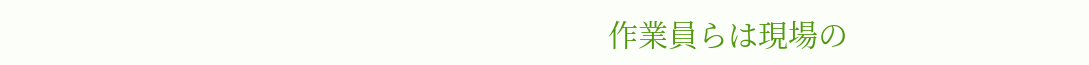作業員らは現場の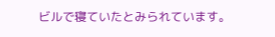ビルで寝ていたとみられています。